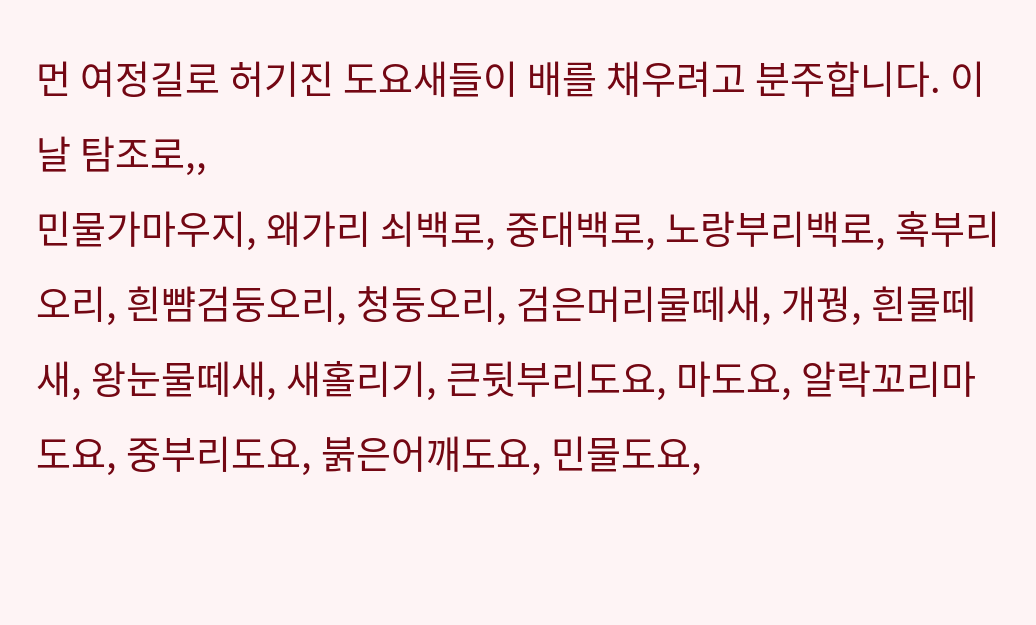먼 여정길로 허기진 도요새들이 배를 채우려고 분주합니다. 이날 탐조로,,
민물가마우지, 왜가리 쇠백로, 중대백로, 노랑부리백로, 혹부리오리, 흰뺨검둥오리, 청둥오리, 검은머리물떼새, 개꿩, 흰물떼새, 왕눈물떼새, 새홀리기, 큰뒷부리도요, 마도요, 알락꼬리마도요, 중부리도요, 붉은어깨도요, 민물도요,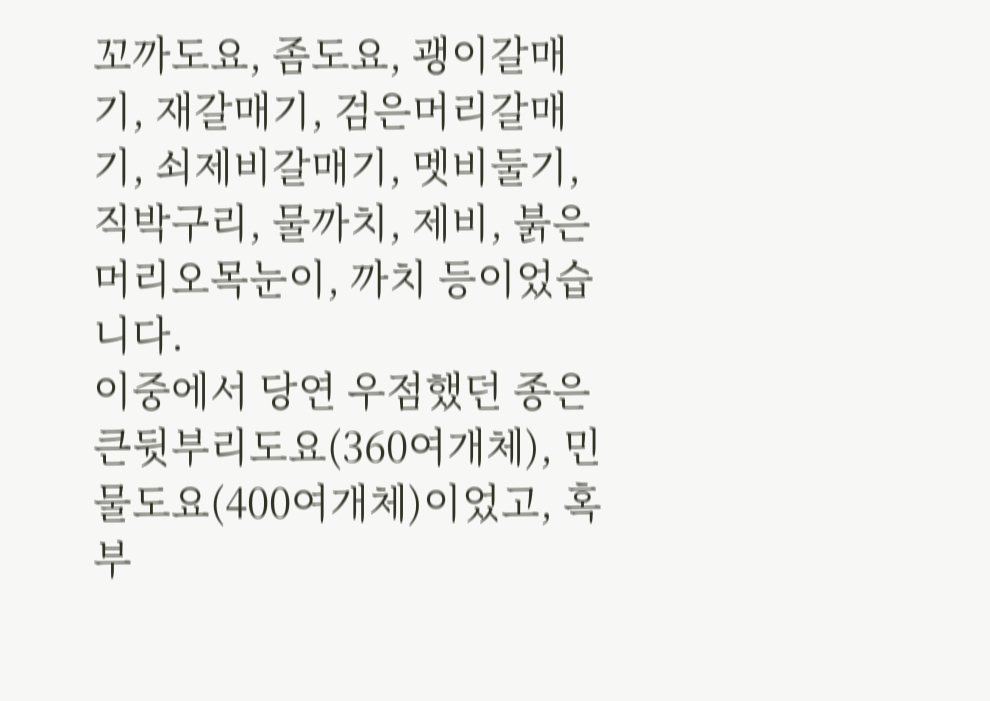꼬까도요, 좀도요, 괭이갈매기, 재갈매기, 검은머리갈매기, 쇠제비갈매기, 멧비둘기, 직박구리, 물까치, 제비, 붉은머리오목눈이, 까치 등이었습니다.
이중에서 당연 우점했던 종은 큰뒷부리도요(360여개체), 민물도요(400여개체)이었고, 혹부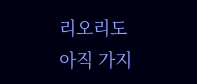리오리도 아직 가지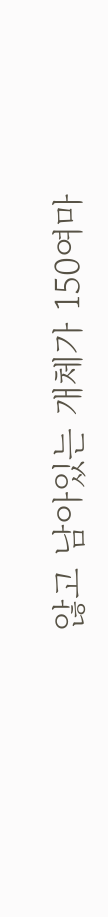않고 남아있는 개체가 150여마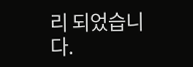리 되었습니다.